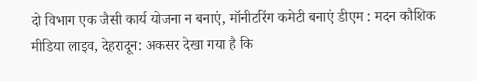दो विभाग एक जैसी कार्य योजना न बनाएं, मॉनीटरिंग कमेटी बनाएं डीएम : मदन कौशिक
मीडिया लाइव, देहरादून: अकसर देखा गया है कि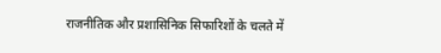राजनीतिक और प्रशासिनिक सिफारिशों के चलते में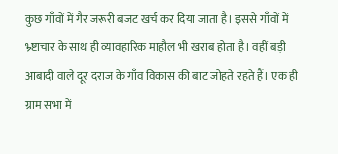कुछ गाँवों में गैर जरूरी बजट खर्च कर दिया जाता है। इससे गाँवों में भ्र्ष्टाचार के साथ ही व्यावहारिक माहौल भी खराब होता है। वहीं बड़ी आबादी वाले दूर दराज के गाँव विकास की बाट जोहते रहते हैं। एक ही ग्राम सभा में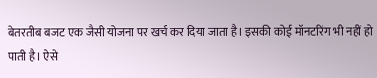बेतरतीब बजट एक जैसी योजना पर खर्च कर दिया जाता है। इसकी कोई मॉनटरिंग भी नहीं हो पाती है। ऐसे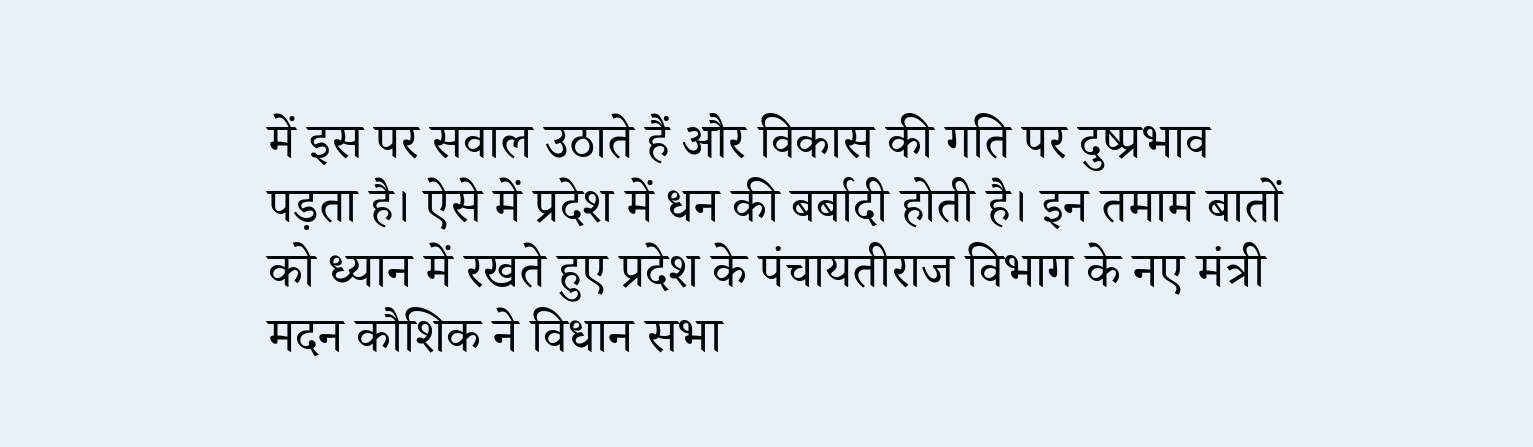में इस पर सवाल उठाते हैं और विकास की गति पर दुष्प्रभाव पड़ता है। ऐसे में प्रदेश में धन की बर्बादी होती है। इन तमाम बातों को ध्यान में रखते हुए प्रदेश के पंचायतीराज विभाग के नए मंत्री मदन कौशिक ने विधान सभा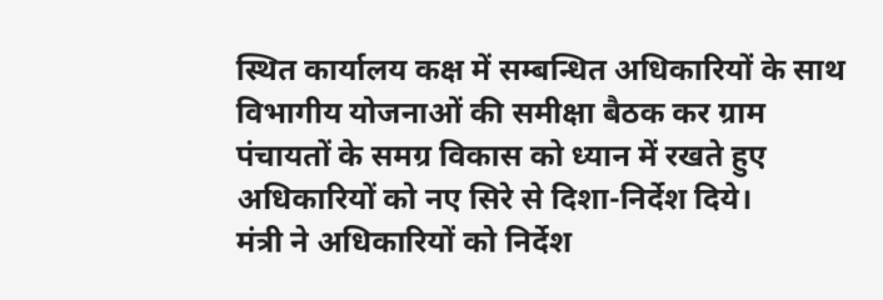स्थित कार्यालय कक्ष में सम्बन्धित अधिकारियों के साथ विभागीय योजनाओं की समीक्षा बैठक कर ग्राम पंचायतों के समग्र विकास को ध्यान में रखते हुए अधिकारियों को नए सिरे से दिशा-निर्देश दिये।
मंत्री ने अधिकारियों को निर्देश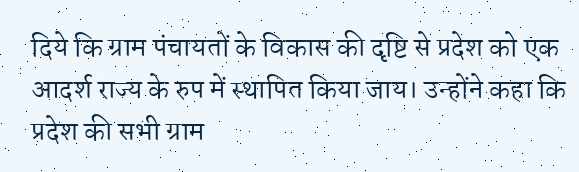दिये कि ग्राम पंचायतों के विकास की दृष्टि से प्रदेश को एक आदर्श राज्य के रुप में स्थापित किया जाय। उन्होंने कहा कि प्रदेश की सभी ग्राम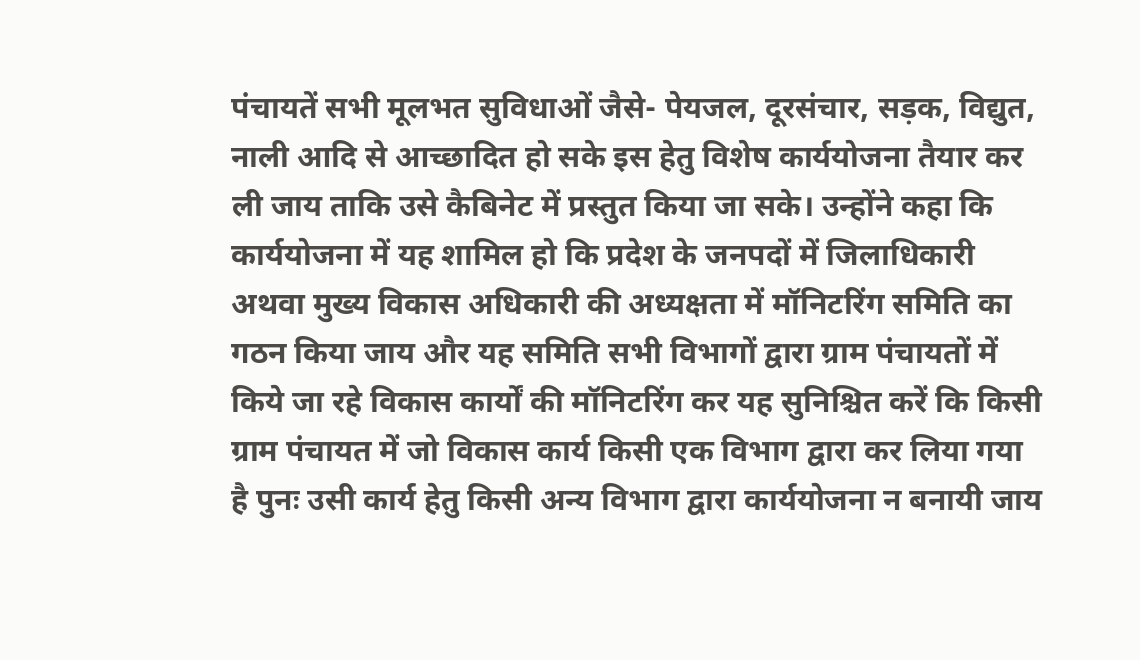पंचायतें सभी मूलभत सुविधाओं जैसे- पेयजल, दूरसंचार, सड़क, विद्युत, नाली आदि से आच्छादित हो सके इस हेतु विशेष कार्ययोजना तैयार कर ली जाय ताकि उसे कैबिनेट में प्रस्तुत किया जा सके। उन्होंने कहा कि कार्ययोजना में यह शामिल हो कि प्रदेश के जनपदों में जिलाधिकारी अथवा मुख्य विकास अधिकारी की अध्यक्षता में मॉनिटरिंग समिति का गठन किया जाय और यह समिति सभी विभागों द्वारा ग्राम पंचायतों में किये जा रहे विकास कार्यों की मॉनिटरिंग कर यह सुनिश्चित करें कि किसी ग्राम पंचायत में जो विकास कार्य किसी एक विभाग द्वारा कर लिया गया है पुनः उसी कार्य हेतु किसी अन्य विभाग द्वारा कार्ययोजना न बनायी जाय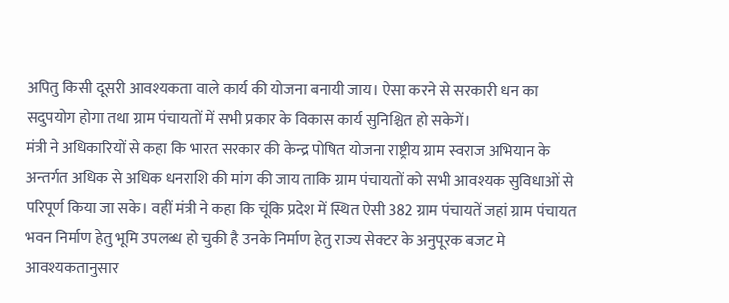अपितु किसी दूसरी आवश्यकता वाले कार्य की योजना बनायी जाय। ऐसा करने से सरकारी धन का सदुपयोग होगा तथा ग्राम पंचायतों में सभी प्रकार के विकास कार्य सुनिश्चित हो सकेगें।
मंत्री ने अधिकारियों से कहा कि भारत सरकार की केन्द्र पोषित योजना राष्ट्रीय ग्राम स्वराज अभियान के अन्तर्गत अधिक से अधिक धनराशि की मांग की जाय ताकि ग्राम पंचायतों को सभी आवश्यक सुविधाओं से परिपूर्ण किया जा सके। वहीं मंत्री ने कहा कि चूंकि प्रदेश में स्थित ऐसी 382 ग्राम पंचायतें जहां ग्राम पंचायत भवन निर्माण हेतु भूमि उपलब्ध हो चुकी है उनके निर्माण हेतु राज्य सेक्टर के अनुपूरक बजट मे आवश्यकतानुसार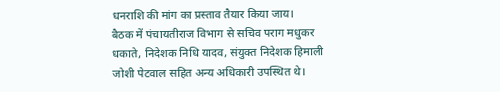धनराशि की मांग का प्रस्ताव तैयार किया जाय।
बैठक में पंचायतीराज विभाग से सचिव पराग मधुकर धकाते, निदेशक निधि यादव, संयुक्त निदेशक हिमाली जोशी पेटवाल सहित अन्य अधिकारी उपस्थित थे।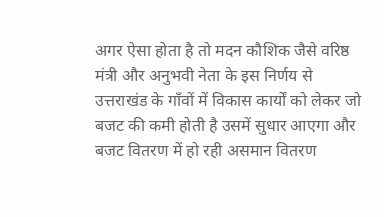अगर ऐसा होता है तो मदन कौशिक जैसे वरिष्ठ मंत्री और अनुभवी नेता के इस निर्णय से उत्तराखंड के गाँवों में विकास कार्यों को लेकर जो बजट की कमी होती है उसमें सुधार आएगा और बजट वितरण में हो रही असमान वितरण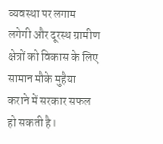व्यवस्था पर लगाम लगेगी और दूरस्थ ग्रामीण क्षेत्रों को विकास के लिए सामान मौके मुहैया कराने में सरकार सफल हो सकती है।